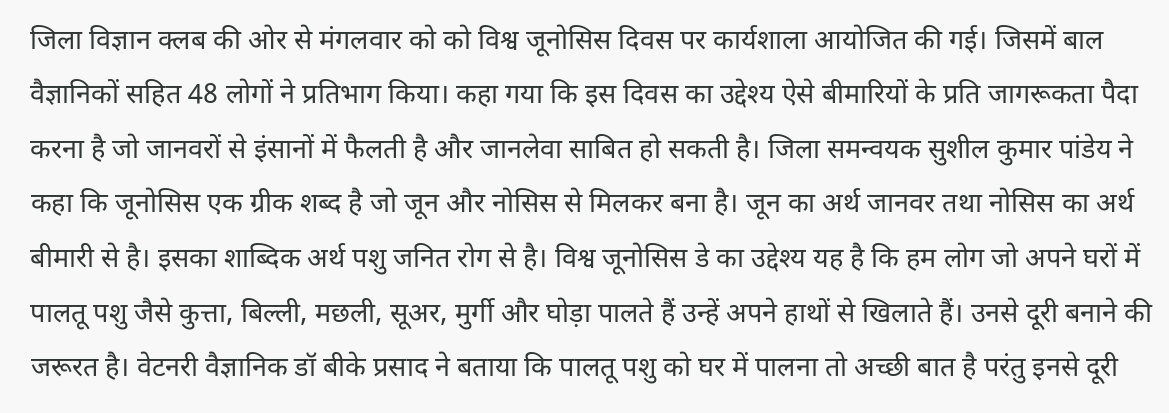जिला विज्ञान क्लब की ओर से मंगलवार को को विश्व जूनोसिस दिवस पर कार्यशाला आयोजित की गई। जिसमें बाल वैज्ञानिकों सहित 48 लोगों ने प्रतिभाग किया। कहा गया कि इस दिवस का उद्देश्य ऐसे बीमारियों के प्रति जागरूकता पैदा करना है जो जानवरों से इंसानों में फैलती है और जानलेवा साबित हो सकती है। जिला समन्वयक सुशील कुमार पांडेय ने कहा कि जूनोसिस एक ग्रीक शब्द है जो जून और नोसिस से मिलकर बना है। जून का अर्थ जानवर तथा नोसिस का अर्थ बीमारी से है। इसका शाब्दिक अर्थ पशु जनित रोग से है। विश्व जूनोसिस डे का उद्देश्य यह है कि हम लोग जो अपने घरों में पालतू पशु जैसे कुत्ता, बिल्ली, मछली, सूअर, मुर्गी और घोड़ा पालते हैं उन्हें अपने हाथों से खिलाते हैं। उनसे दूरी बनाने की जरूरत है। वेटनरी वैज्ञानिक डॉ बीके प्रसाद ने बताया कि पालतू पशु को घर में पालना तो अच्छी बात है परंतु इनसे दूरी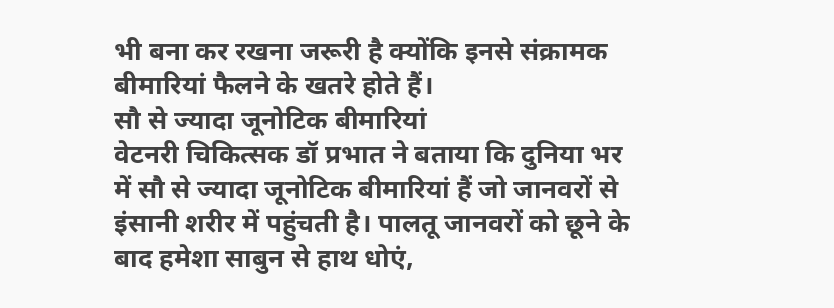भी बना कर रखना जरूरी है क्योंकि इनसे संक्रामक बीमारियां फैलने के खतरे होते हैं।
सौ से ज्यादा जूनोटिक बीमारियां
वेटनरी चिकित्सक डॉ प्रभात ने बताया कि दुनिया भर में सौ से ज्यादा जूनोटिक बीमारियां हैं जो जानवरों से इंसानी शरीर में पहुंचती है। पालतू जानवरों को छूने के बाद हमेशा साबुन से हाथ धोएं,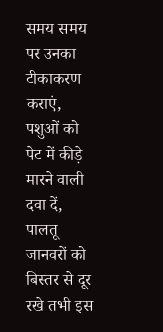समय समय पर उनका टीकाकरण कराएं, पशुओं को पेट में कीड़े मारने वाली दवा दें, पालतू जानवरों को बिस्तर से दूर रखे तभी इस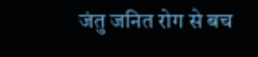जंतु जनित रोग से बच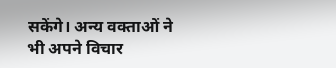सकेंगे। अन्य वक्ताओं ने भी अपने विचार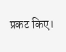प्रकट किए।